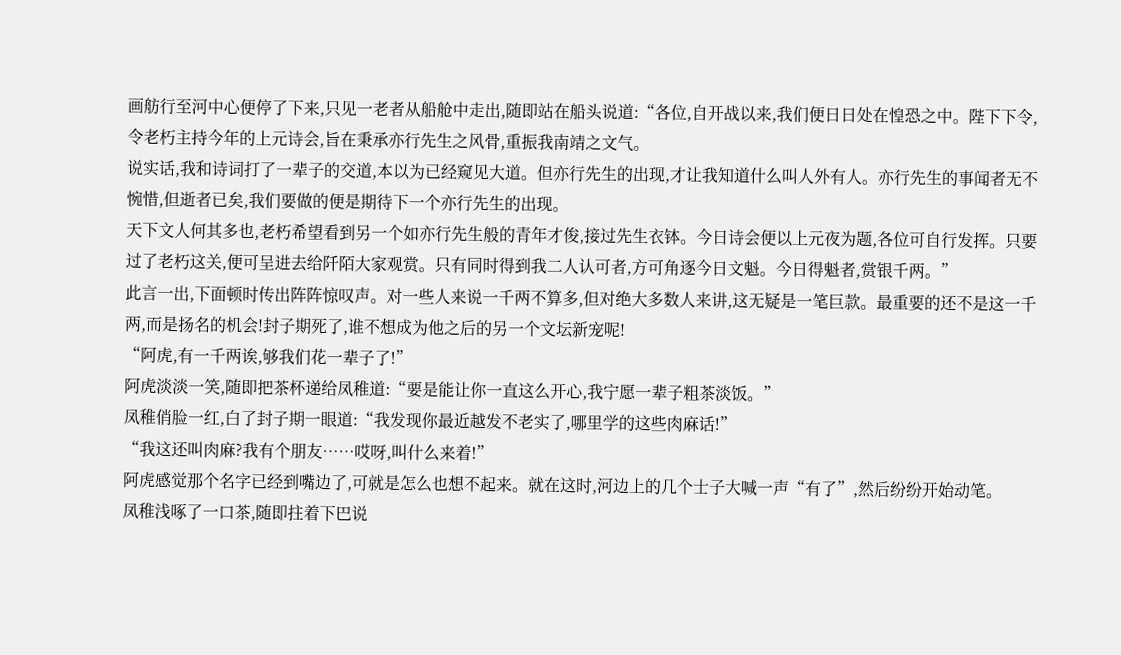画舫行至河中心便停了下来,只见一老者从船舱中走出,随即站在船头说道:“各位,自开战以来,我们便日日处在惶恐之中。陛下下令,令老朽主持今年的上元诗会,旨在秉承亦行先生之风骨,重振我南靖之文气。
说实话,我和诗词打了一辈子的交道,本以为已经窥见大道。但亦行先生的出现,才让我知道什么叫人外有人。亦行先生的事闻者无不惋惜,但逝者已矣,我们要做的便是期待下一个亦行先生的出现。
天下文人何其多也,老朽希望看到另一个如亦行先生般的青年才俊,接过先生衣钵。今日诗会便以上元夜为题,各位可自行发挥。只要过了老朽这关,便可呈进去给阡陌大家观赏。只有同时得到我二人认可者,方可角逐今日文魁。今日得魁者,赏银千两。”
此言一出,下面顿时传出阵阵惊叹声。对一些人来说一千两不算多,但对绝大多数人来讲,这无疑是一笔巨款。最重要的还不是这一千两,而是扬名的机会!封子期死了,谁不想成为他之后的另一个文坛新宠呢!
“阿虎,有一千两诶,够我们花一辈子了!”
阿虎淡淡一笑,随即把茶杯递给凤稚道:“要是能让你一直这么开心,我宁愿一辈子粗茶淡饭。”
凤稚俏脸一红,白了封子期一眼道:“我发现你最近越发不老实了,哪里学的这些肉麻话!”
“我这还叫肉麻?我有个朋友……哎呀,叫什么来着!”
阿虎感觉那个名字已经到嘴边了,可就是怎么也想不起来。就在这时,河边上的几个士子大喊一声“有了”,然后纷纷开始动笔。
凤稚浅啄了一口茶,随即拄着下巴说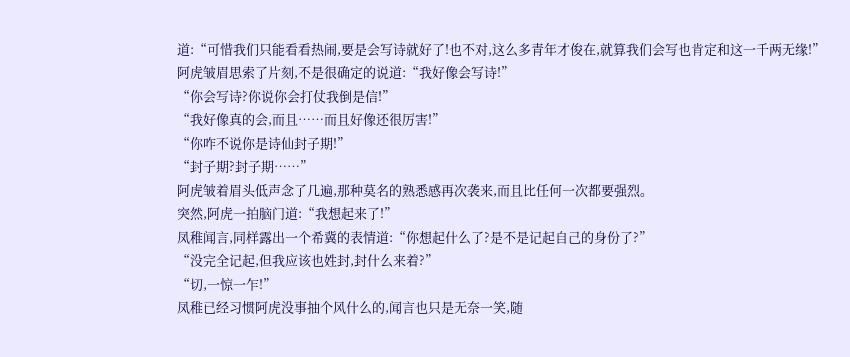道:“可惜我们只能看看热闹,要是会写诗就好了!也不对,这么多青年才俊在,就算我们会写也肯定和这一千两无缘!”
阿虎皱眉思索了片刻,不是很确定的说道:“我好像会写诗!”
“你会写诗?你说你会打仗我倒是信!”
“我好像真的会,而且……而且好像还很厉害!”
“你咋不说你是诗仙封子期!”
“封子期?封子期……”
阿虎皱着眉头低声念了几遍,那种莫名的熟悉感再次袭来,而且比任何一次都要强烈。
突然,阿虎一拍脑门道:“我想起来了!”
凤稚闻言,同样露出一个希冀的表情道:“你想起什么了?是不是记起自己的身份了?”
“没完全记起,但我应该也姓封,封什么来着?”
“切,一惊一乍!”
凤稚已经习惯阿虎没事抽个风什么的,闻言也只是无奈一笑,随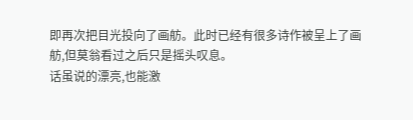即再次把目光投向了画舫。此时已经有很多诗作被呈上了画舫,但莫翁看过之后只是摇头叹息。
话虽说的漂亮,也能激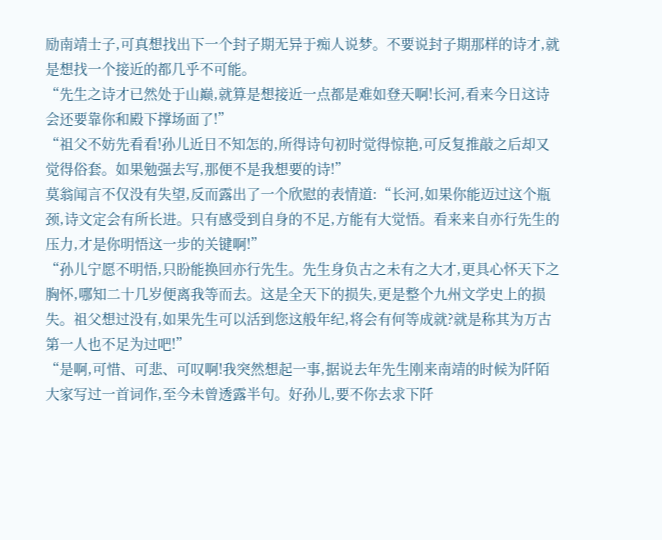励南靖士子,可真想找出下一个封子期无异于痴人说梦。不要说封子期那样的诗才,就是想找一个接近的都几乎不可能。
“先生之诗才已然处于山巅,就算是想接近一点都是难如登天啊!长河,看来今日这诗会还要靠你和殿下撑场面了!”
“祖父不妨先看看!孙儿近日不知怎的,所得诗句初时觉得惊艳,可反复推敲之后却又觉得俗套。如果勉强去写,那便不是我想要的诗!”
莫翁闻言不仅没有失望,反而露出了一个欣慰的表情道:“长河,如果你能迈过这个瓶颈,诗文定会有所长进。只有感受到自身的不足,方能有大觉悟。看来来自亦行先生的压力,才是你明悟这一步的关键啊!”
“孙儿宁愿不明悟,只盼能换回亦行先生。先生身负古之未有之大才,更具心怀天下之胸怀,哪知二十几岁便离我等而去。这是全天下的损失,更是整个九州文学史上的损失。祖父想过没有,如果先生可以活到您这般年纪,将会有何等成就?就是称其为万古第一人也不足为过吧!”
“是啊,可惜、可悲、可叹啊!我突然想起一事,据说去年先生刚来南靖的时候为阡陌大家写过一首词作,至今未曾透露半句。好孙儿,要不你去求下阡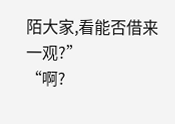陌大家,看能否借来一观?”
“啊?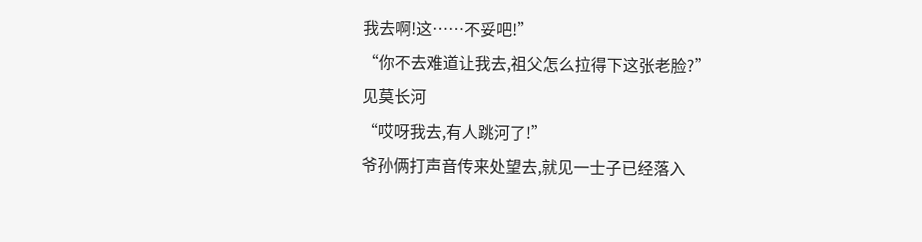我去啊!这……不妥吧!”
“你不去难道让我去,祖父怎么拉得下这张老脸?”
见莫长河
“哎呀我去,有人跳河了!”
爷孙俩打声音传来处望去,就见一士子已经落入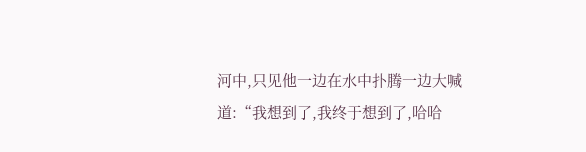河中,只见他一边在水中扑腾一边大喊道:“我想到了,我终于想到了,哈哈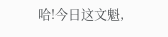哈!今日这文魁,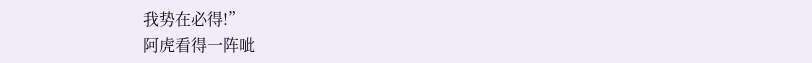我势在必得!”
阿虎看得一阵呲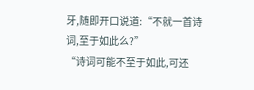牙,随即开口说道:“不就一首诗词,至于如此么?”
“诗词可能不至于如此,可还